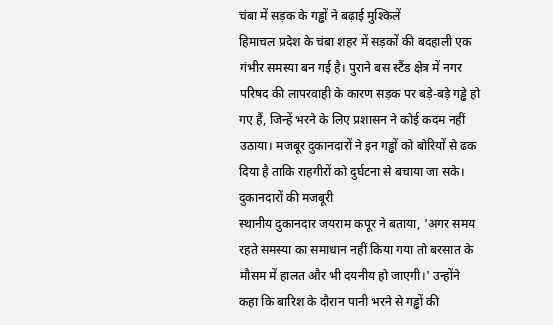चंबा में सड़क के गड्ढों ने बढ़ाई मुश्किलें
हिमाचल प्रदेश के चंबा शहर में सड़कों की बदहाली एक गंभीर समस्या बन गई है। पुराने बस स्टैंड क्षेत्र में नगर परिषद की लापरवाही के कारण सड़क पर बड़े-बड़े गड्ढे हो गए हैं, जिन्हें भरने के लिए प्रशासन ने कोई कदम नहीं उठाया। मजबूर दुकानदारों ने इन गड्ढों को बोरियों से ढक दिया है ताकि राहगीरों को दुर्घटना से बचाया जा सके।
दुकानदारों की मजबूरी
स्थानीय दुकानदार जयराम कपूर ने बताया, 'अगर समय रहते समस्या का समाधान नहीं किया गया तो बरसात के मौसम में हालत और भी दयनीय हो जाएगी।' उन्होंने कहा कि बारिश के दौरान पानी भरने से गड्ढों की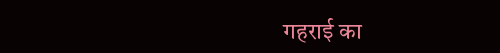गहराई का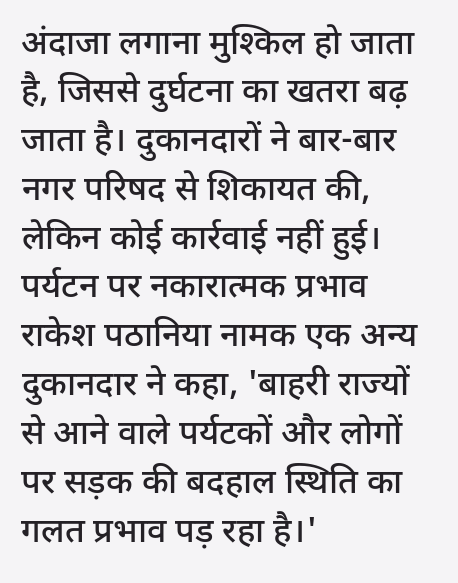अंदाजा लगाना मुश्किल हो जाता है, जिससे दुर्घटना का खतरा बढ़ जाता है। दुकानदारों ने बार-बार नगर परिषद से शिकायत की, लेकिन कोई कार्रवाई नहीं हुई।
पर्यटन पर नकारात्मक प्रभाव
राकेश पठानिया नामक एक अन्य दुकानदार ने कहा, 'बाहरी राज्यों से आने वाले पर्यटकों और लोगों पर सड़क की बदहाल स्थिति का गलत प्रभाव पड़ रहा है।'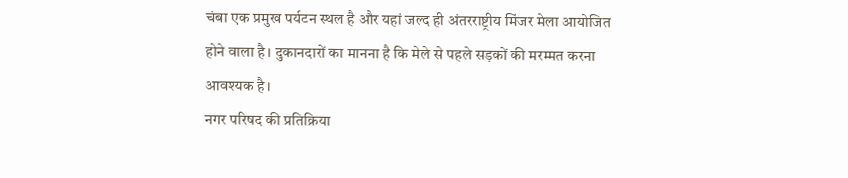चंबा एक प्रमुख पर्यटन स्थल है और यहां जल्द ही अंतरराष्ट्रीय मिंजर मेला आयोजित होने वाला है। दुकानदारों का मानना है कि मेले से पहले सड़कों की मरम्मत करना आवश्यक है।
नगर परिषद की प्रतिक्रिया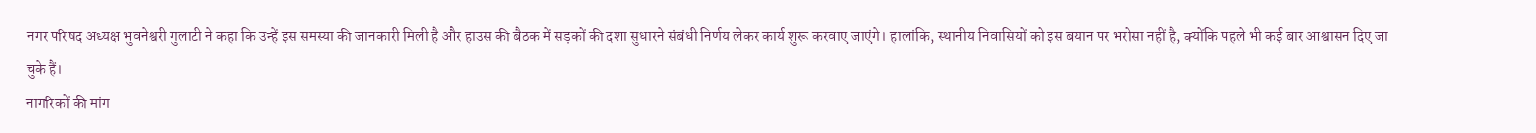नगर परिषद अध्यक्ष भुवनेश्वरी गुलाटी ने कहा कि उन्हें इस समस्या की जानकारी मिली है और हाउस की बैठक में सड़कों की दशा सुधारने संबंधी निर्णय लेकर कार्य शुरू करवाए जाएंगे। हालांकि, स्थानीय निवासियों को इस बयान पर भरोसा नहीं है, क्योंकि पहले भी कई बार आश्वासन दिए जा चुके हैं।
नागरिकों की मांग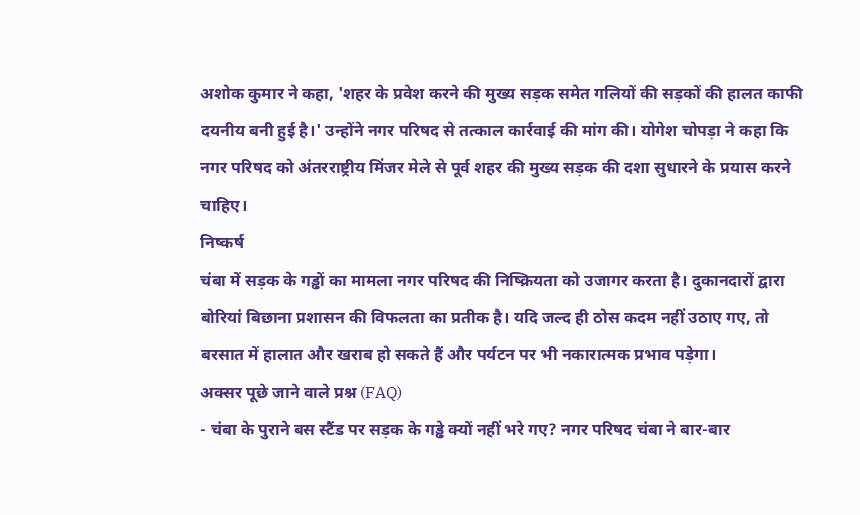अशोक कुमार ने कहा, 'शहर के प्रवेश करने की मुख्य सड़क समेत गलियों की सड़कों की हालत काफी दयनीय बनी हुई है।' उन्होंने नगर परिषद से तत्काल कार्रवाई की मांग की। योगेश चोपड़ा ने कहा कि नगर परिषद को अंतरराष्ट्रीय मिंजर मेले से पूर्व शहर की मुख्य सड़क की दशा सुधारने के प्रयास करने चाहिए।
निष्कर्ष
चंबा में सड़क के गड्ढों का मामला नगर परिषद की निष्क्रियता को उजागर करता है। दुकानदारों द्वारा बोरियां बिछाना प्रशासन की विफलता का प्रतीक है। यदि जल्द ही ठोस कदम नहीं उठाए गए, तो बरसात में हालात और खराब हो सकते हैं और पर्यटन पर भी नकारात्मक प्रभाव पड़ेगा।
अक्सर पूछे जाने वाले प्रश्न (FAQ)
- चंबा के पुराने बस स्टैंड पर सड़क के गड्ढे क्यों नहीं भरे गए? नगर परिषद चंबा ने बार-बार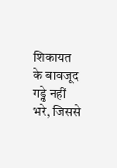शिकायत के बावजूद गड्ढे नहीं भरे, जिससे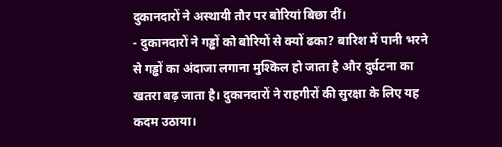दुकानदारों ने अस्थायी तौर पर बोरियां बिछा दीं।
- दुकानदारों ने गड्ढों को बोरियों से क्यों ढका? बारिश में पानी भरने से गड्ढों का अंदाजा लगाना मुश्किल हो जाता है और दुर्घटना का खतरा बढ़ जाता है। दुकानदारों ने राहगीरों की सुरक्षा के लिए यह कदम उठाया।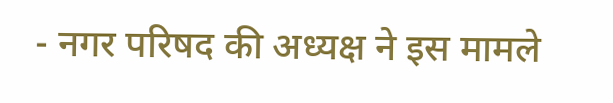- नगर परिषद की अध्यक्ष ने इस मामले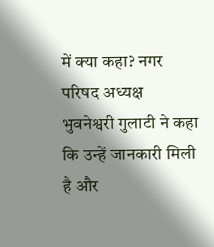में क्या कहा? नगर परिषद अध्यक्ष भुवनेश्वरी गुलाटी ने कहा कि उन्हें जानकारी मिली है और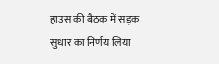हाउस की बैठक में सड़क सुधार का निर्णय लिया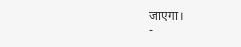जाएगा।
-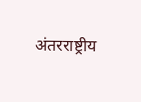अंतरराष्ट्रीय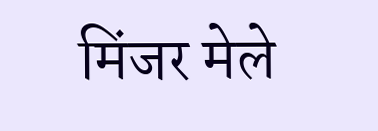मिंजर मेले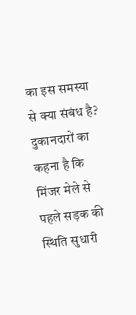का इस समस्या से क्या संबंध है? दुकानदारों का कहना है कि मिंजर मेले से पहले सड़क की स्थिति सुधारी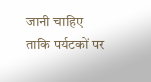जानी चाहिए ताकि पर्यटकों पर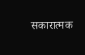सकारात्मक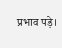प्रभाव पड़े।